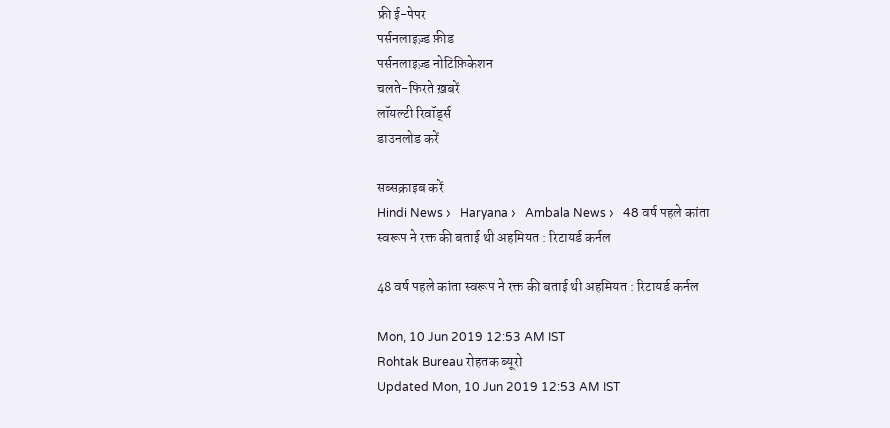फ्री ई-पेपर
पर्सनलाइज़्ड फ़ीड
पर्सनलाइज़्ड नोटिफ़िकेशन
चलते-फिरते ख़बरें
लॉयल्टी रिवॉर्ड्स
डाउनलोड करें

सब्सक्राइब करें
Hindi News ›   Haryana ›   Ambala News ›   48 वर्ष पहले कांता स्वरूप ने रक्त की बताई थी अहमियत : रिटायर्ड कर्नल

48 वर्ष पहले कांता स्वरूप ने रक्त की बताई थी अहमियत : रिटायर्ड कर्नल

Mon, 10 Jun 2019 12:53 AM IST
Rohtak Bureau रोहतक ब्यूरो
Updated Mon, 10 Jun 2019 12:53 AM IST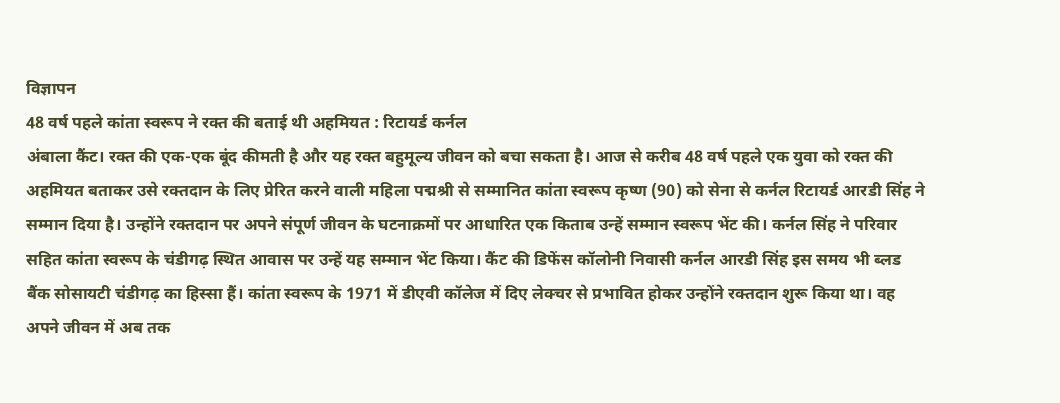विज्ञापन
48 वर्ष पहले कांता स्वरूप ने रक्त की बताई थी अहमियत : रिटायर्ड कर्नल
अंबाला कैंट। रक्त की एक-एक बूंद कीमती है और यह रक्त बहुमूल्य जीवन को बचा सकता है। आज से करीब 48 वर्ष पहले एक युवा को रक्त की अहमियत बताकर उसे रक्तदान के लिए प्रेरित करने वाली महिला पद्मश्री से सम्मानित कांता स्वरूप कृष्ण (90) को सेना से कर्नल रिटायर्ड आरडी सिंह ने सम्मान दिया है। उन्होंने रक्तदान पर अपने संपूर्ण जीवन के घटनाक्रमों पर आधारित एक किताब उन्हें सम्मान स्वरूप भेंट की। कर्नल सिंह ने परिवार सहित कांता स्वरूप के चंडीगढ़ स्थित आवास पर उन्हें यह सम्मान भेंट किया। कैंट की डिफेंस कॉलोनी निवासी कर्नल आरडी सिंह इस समय भी ब्लड बैंक सोसायटी चंडीगढ़ का हिस्सा हैं। कांता स्वरूप के 1971 में डीएवी कॉलेज में दिए लेक्चर से प्रभावित होकर उन्होंने रक्तदान शुरू किया था। वह अपने जीवन में अब तक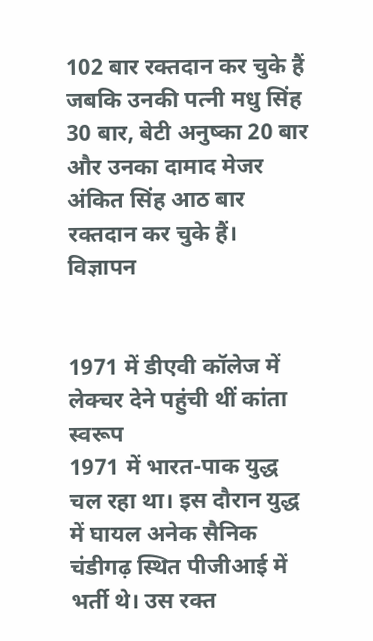102 बार रक्तदान कर चुके हैं जबकि उनकी पत्नी मधु सिंह 30 बार, बेटी अनुष्का 20 बार और उनका दामाद मेजर अंकित सिंह आठ बार रक्तदान कर चुके हैं।
विज्ञापन


1971 में डीएवी कॉलेज में लेक्चर देने पहुंची थीं कांता स्वरूप
1971 में भारत-पाक युद्ध चल रहा था। इस दौरान युद्ध में घायल अनेक सैनिक चंडीगढ़ स्थित पीजीआई में भर्ती थे। उस रक्त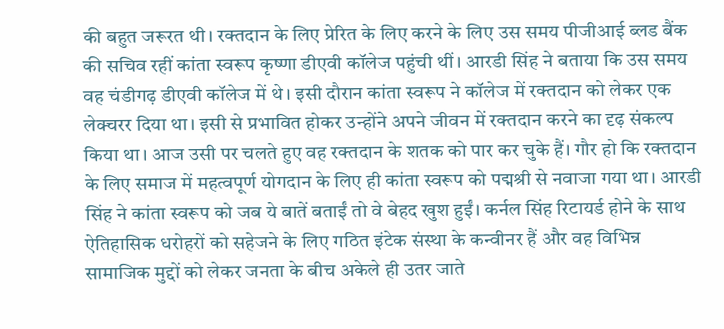की बहुत जरूरत थी। रक्तदान के लिए प्रेरित के लिए करने के लिए उस समय पीजीआई ब्लड बैंक की सचिव रहीं कांता स्वरूप कृष्णा डीएवी कॉलेज पहुंची थीं। आरडी सिंह ने बताया कि उस समय वह चंडीगढ़ डीएवी कॉलेज में थे। इसी दौरान कांता स्वरूप ने कॉलेज में रक्तदान को लेकर एक लेक्चरर दिया था। इसी से प्रभावित होकर उन्होंने अपने जीवन में रक्तदान करने का दृढ़ संकल्प किया था। आज उसी पर चलते हुए वह रक्तदान के शतक को पार कर चुके हैं। गौर हो कि रक्तदान के लिए समाज में महत्वपूर्ण योगदान के लिए ही कांता स्वरूप को पद्मश्री से नवाजा गया था। आरडी सिंह ने कांता स्वरूप को जब ये बातें बताईं तो वे बेहद खुश हुईं। कर्नल सिंह रिटायर्ड होने के साथ ऐतिहासिक धरोहरों को सहेजने के लिए गठित इंटेक संस्था के कन्वीनर हैं और वह विभिन्न सामाजिक मुद्दों को लेकर जनता के बीच अकेले ही उतर जाते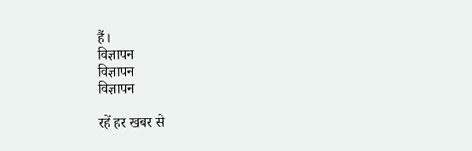हैं।
विज्ञापन
विज्ञापन
विज्ञापन

रहें हर खबर से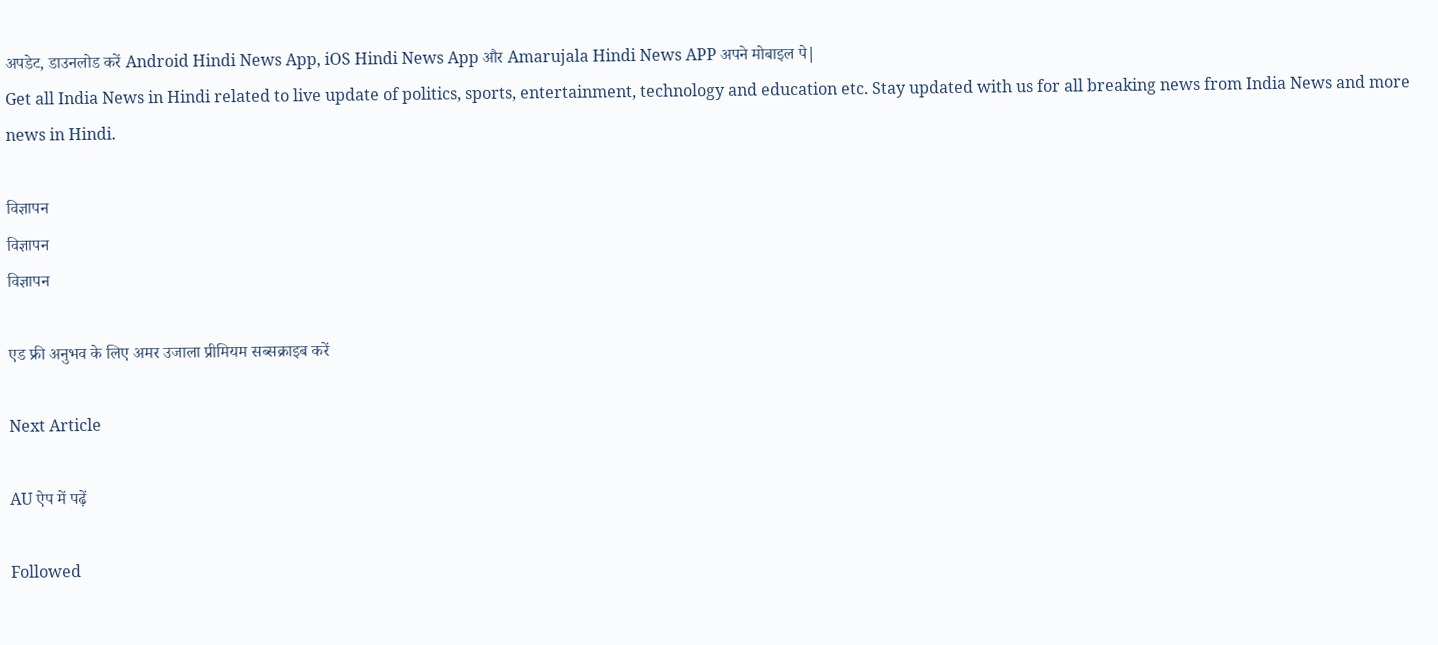अपडेट, डाउनलोड करें Android Hindi News App, iOS Hindi News App और Amarujala Hindi News APP अपने मोबाइल पे|
Get all India News in Hindi related to live update of politics, sports, entertainment, technology and education etc. Stay updated with us for all breaking news from India News and more news in Hindi.

विज्ञापन
विज्ञापन
विज्ञापन

एड फ्री अनुभव के लिए अमर उजाला प्रीमियम सब्सक्राइब करें

Next Article

AU ऐप में पढ़ें

Followed